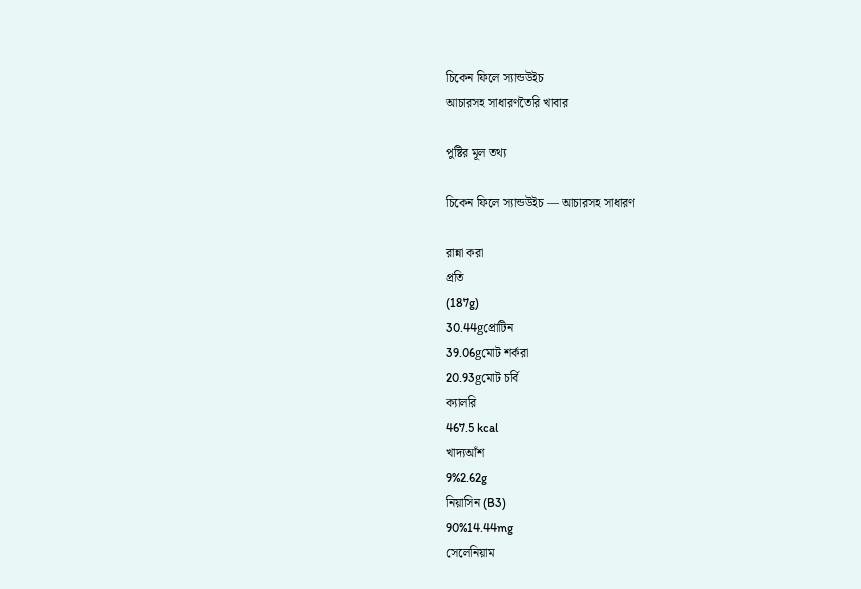চিকেন ফিলে স্যান্ডউইচ
আচারসহ সাধারণতৈরি খাবার

পুষ্টির মূল তথ্য

চিকেন ফিলে স্যান্ডউইচ — আচারসহ সাধারণ

রান্না করা
প্রতি
(187g)
30.44gপ্রোটিন
39.06gমোট শর্করা
20.93gমোট চর্বি
ক্যালরি
467.5 kcal
খাদ্যআঁশ
9%2.62g
নিয়াসিন (B3)
90%14.44mg
সেলেনিয়াম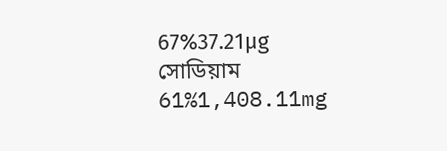67%37.21μg
সোডিয়াম
61%1,408.11mg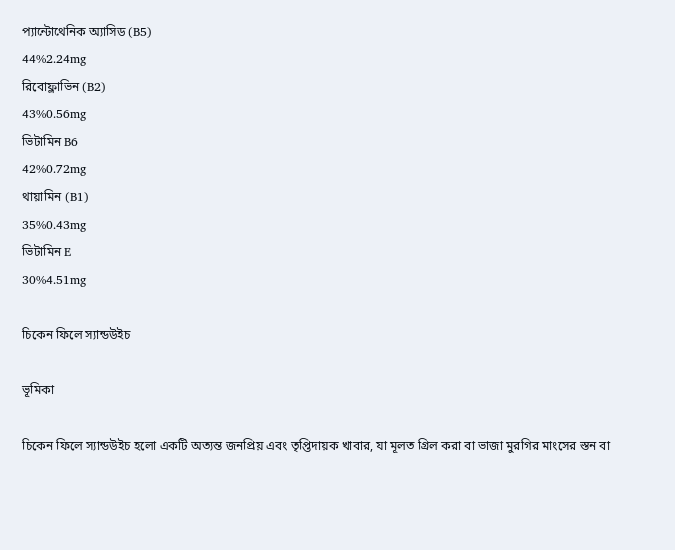প্যান্টোথেনিক অ্যাসিড (B5)
44%2.24mg
রিবোফ্লাভিন (B2)
43%0.56mg
ভিটামিন B6
42%0.72mg
থায়ামিন (B1)
35%0.43mg
ভিটামিন E
30%4.51mg

চিকেন ফিলে স্যান্ডউইচ

ভূমিকা

চিকেন ফিলে স্যান্ডউইচ হলো একটি অত্যন্ত জনপ্রিয় এবং তৃপ্তিদায়ক খাবার, যা মূলত গ্রিল করা বা ভাজা মুরগির মাংসের স্তন বা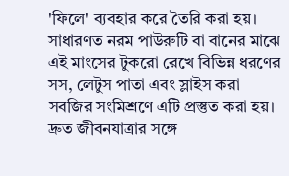'ফিলে' ব্যবহার করে তৈরি করা হয়। সাধারণত নরম পাউরুটি বা বানের মাঝে এই মাংসের টুকরো রেখে বিভিন্ন ধরণের সস, লেটুস পাতা এবং স্লাইস করা সবজির সংমিশ্রণে এটি প্রস্তুত করা হয়। দ্রুত জীবনযাত্রার সঙ্গে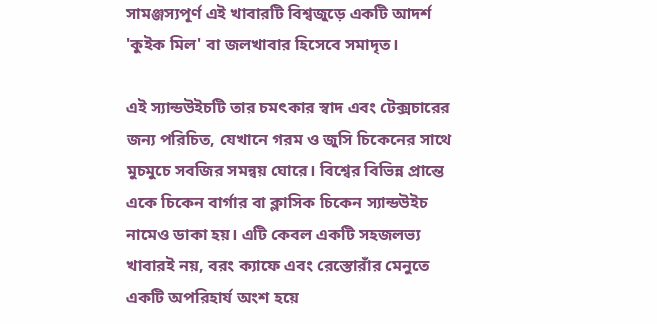সামঞ্জস্যপূর্ণ এই খাবারটি বিশ্বজুড়ে একটি আদর্শ 'কুইক মিল' বা জলখাবার হিসেবে সমাদৃত।

এই স্যান্ডউইচটি তার চমৎকার স্বাদ এবং টেক্সচারের জন্য পরিচিত, যেখানে গরম ও জুসি চিকেনের সাথে মুচমুচে সবজির সমন্বয় ঘোরে। বিশ্বের বিভিন্ন প্রান্তে একে চিকেন বার্গার বা ক্লাসিক চিকেন স্যান্ডউইচ নামেও ডাকা হয়। এটি কেবল একটি সহজলভ্য খাবারই নয়, বরং ক্যাফে এবং রেস্তোরাঁর মেনুতে একটি অপরিহার্য অংশ হয়ে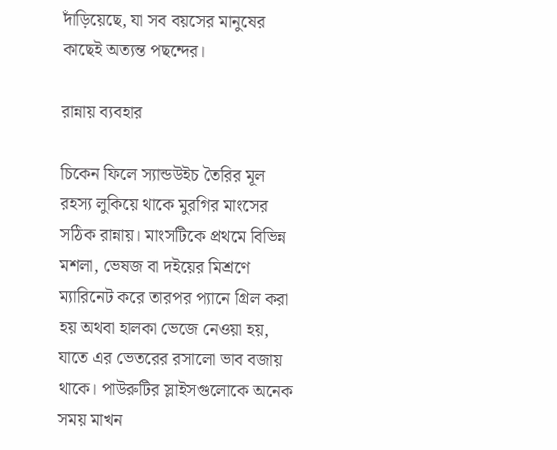দাঁড়িয়েছে, যা সব বয়সের মানুষের কাছেই অত্যন্ত পছন্দের।

রান্নায় ব্যবহার

চিকেন ফিলে স্যান্ডউইচ তৈরির মূল রহস্য লুকিয়ে থাকে মুরগির মাংসের সঠিক রান্নায়। মাংসটিকে প্রথমে বিভিন্ন মশলা, ভেষজ বা দইয়ের মিশ্রণে ম্যারিনেট করে তারপর প্যানে গ্রিল করা হয় অথবা হালকা ভেজে নেওয়া হয়, যাতে এর ভেতরের রসালো ভাব বজায় থাকে। পাউরুটির স্লাইসগুলোকে অনেক সময় মাখন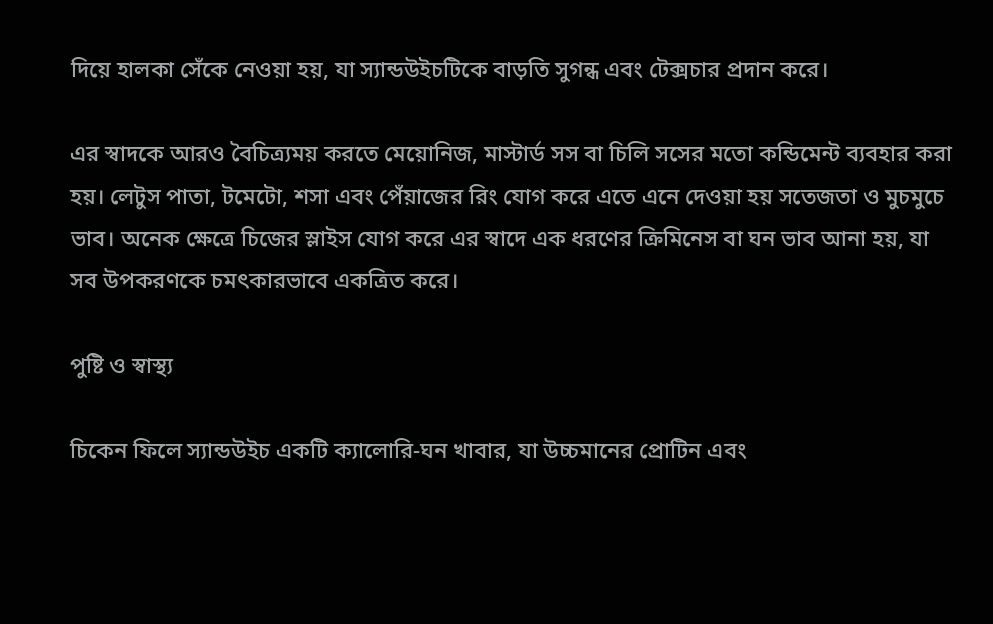দিয়ে হালকা সেঁকে নেওয়া হয়, যা স্যান্ডউইচটিকে বাড়তি সুগন্ধ এবং টেক্সচার প্রদান করে।

এর স্বাদকে আরও বৈচিত্র্যময় করতে মেয়োনিজ, মাস্টার্ড সস বা চিলি সসের মতো কন্ডিমেন্ট ব্যবহার করা হয়। লেটুস পাতা, টমেটো, শসা এবং পেঁয়াজের রিং যোগ করে এতে এনে দেওয়া হয় সতেজতা ও মুচমুচে ভাব। অনেক ক্ষেত্রে চিজের স্লাইস যোগ করে এর স্বাদে এক ধরণের ক্রিমিনেস বা ঘন ভাব আনা হয়, যা সব উপকরণকে চমৎকারভাবে একত্রিত করে।

পুষ্টি ও স্বাস্থ্য

চিকেন ফিলে স্যান্ডউইচ একটি ক্যালোরি-ঘন খাবার, যা উচ্চমানের প্রোটিন এবং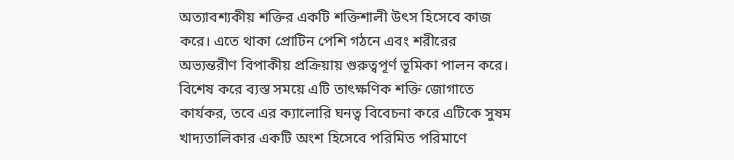অত্যাবশ্যকীয় শক্তির একটি শক্তিশালী উৎস হিসেবে কাজ করে। এতে থাকা প্রোটিন পেশি গঠনে এবং শরীরের অভ্যন্তরীণ বিপাকীয় প্রক্রিয়ায় গুরুত্বপূর্ণ ভূমিকা পালন করে। বিশেষ করে ব্যস্ত সময়ে এটি তাৎক্ষণিক শক্তি জোগাতে কার্যকর, তবে এর ক্যালোরি ঘনত্ব বিবেচনা করে এটিকে সুষম খাদ্যতালিকার একটি অংশ হিসেবে পরিমিত পরিমাণে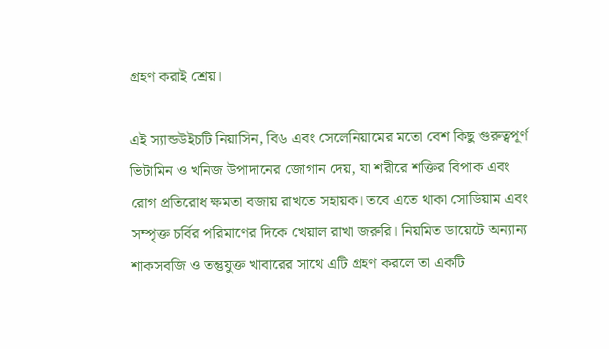গ্রহণ করাই শ্রেয়।

এই স্যান্ডউইচটি নিয়াসিন, বি৬ এবং সেলেনিয়ামের মতো বেশ কিছু গুরুত্বপূর্ণ ভিটামিন ও খনিজ উপাদানের জোগান দেয়, যা শরীরে শক্তির বিপাক এবং রোগ প্রতিরোধ ক্ষমতা বজায় রাখতে সহায়ক। তবে এতে থাকা সোডিয়াম এবং সম্পৃক্ত চর্বির পরিমাণের দিকে খেয়াল রাখা জরুরি। নিয়মিত ডায়েটে অন্যান্য শাকসবজি ও তন্তুযুক্ত খাবারের সাথে এটি গ্রহণ করলে তা একটি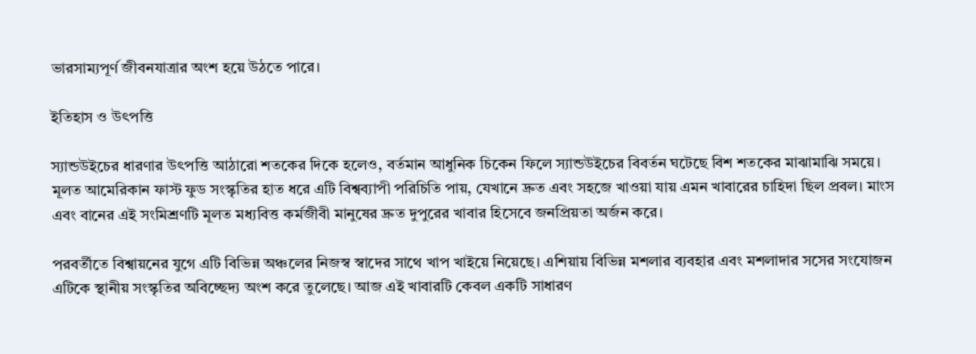ভারসাম্যপূর্ণ জীবনযাত্রার অংশ হয়ে উঠতে পারে।

ইতিহাস ও উৎপত্তি

স্যান্ডউইচের ধারণার উৎপত্তি আঠারো শতকের দিকে হলেও, বর্তমান আধুনিক চিকেন ফিলে স্যান্ডউইচের বিবর্তন ঘটেছে বিশ শতকের মাঝামাঝি সময়ে। মূলত আমেরিকান ফাস্ট ফুড সংস্কৃতির হাত ধরে এটি বিশ্বব্যাপী পরিচিতি পায়, যেখানে দ্রুত এবং সহজে খাওয়া যায় এমন খাবারের চাহিদা ছিল প্রবল। মাংস এবং বানের এই সংমিশ্রণটি মূলত মধ্যবিত্ত কর্মজীবী মানুষের দ্রুত দুপুরের খাবার হিসেবে জনপ্রিয়তা অর্জন করে।

পরবর্তীতে বিশ্বায়নের যুগে এটি বিভিন্ন অঞ্চলের নিজস্ব স্বাদের সাথে খাপ খাইয়ে নিয়েছে। এশিয়ায় বিভিন্ন মশলার ব্যবহার এবং মশলাদার সসের সংযোজন এটিকে স্থানীয় সংস্কৃতির অবিচ্ছেদ্য অংশ করে তুলেছে। আজ এই খাবারটি কেবল একটি সাধারণ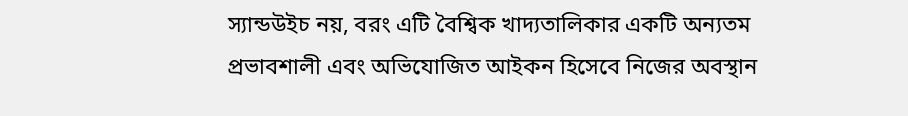স্যান্ডউইচ নয়, বরং এটি বৈশ্বিক খাদ্যতালিকার একটি অন্যতম প্রভাবশালী এবং অভিযোজিত আইকন হিসেবে নিজের অবস্থান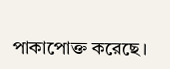পাকাপোক্ত করেছে।